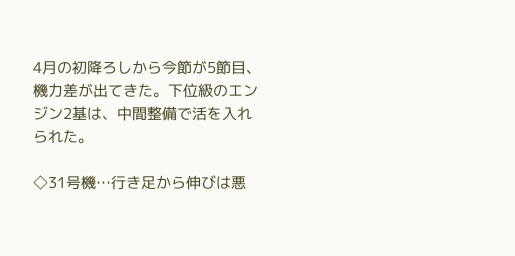4月の初降ろしから今節が5節目、機力差が出てきた。下位級のエンジン2基は、中間整備で活を入れられた。

◇31号機…行き足から伸びは悪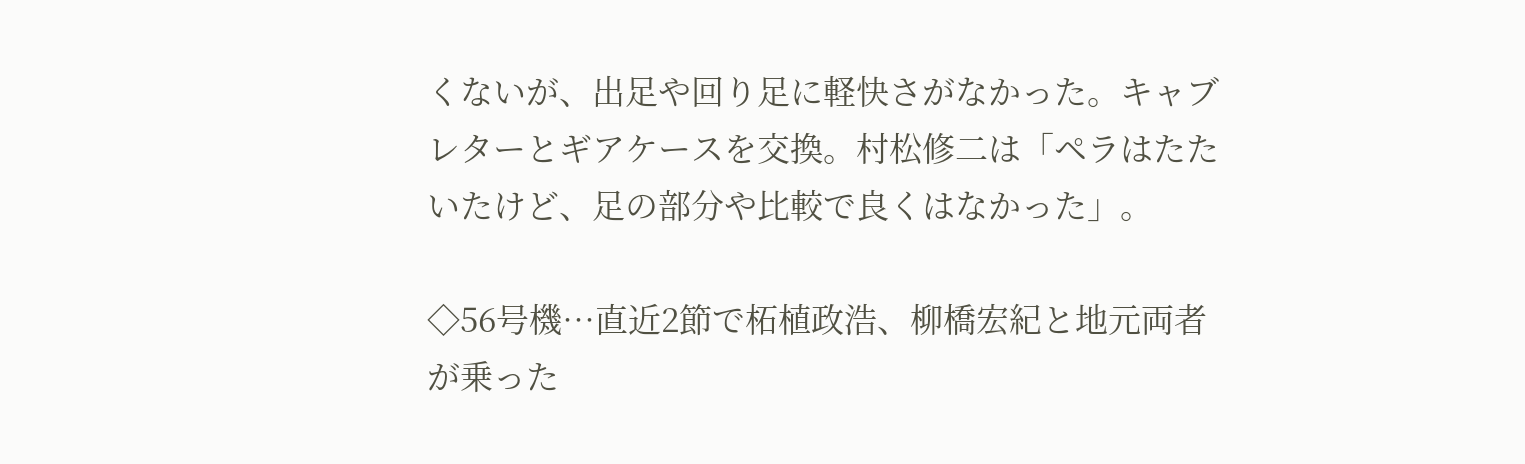くないが、出足や回り足に軽快さがなかった。キャブレターとギアケースを交換。村松修二は「ペラはたたいたけど、足の部分や比較で良くはなかった」。

◇56号機…直近2節で柘植政浩、柳橋宏紀と地元両者が乗った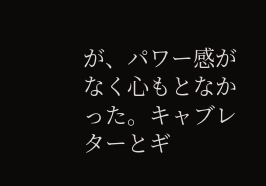が、パワー感がなく心もとなかった。キャブレターとギ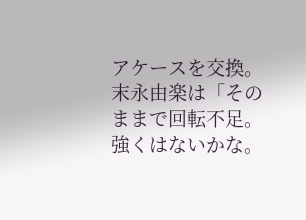アケースを交換。末永由楽は「そのままで回転不足。強くはないかな。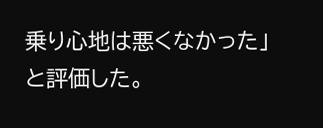乗り心地は悪くなかった」と評価した。